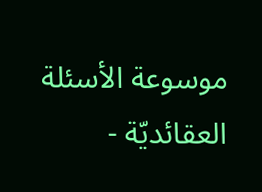موسوعة الأسئلة العقائديّة -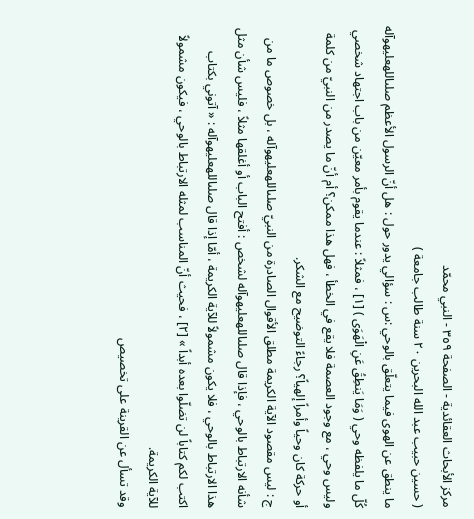مركز الأبحاث العقائدية - الصفحة ٣٥٩ - النبي محمّد
( حسين حبيب عبد الله البحرين ٢٠ سنة طالب جامعة )
ما ينطق عن الهوى فيما يتعلّق بالوحي :س : سؤالي يدور حول : هل أنّ الرسول الأعظم صلىاللهعليهوآله كُلّ ما يلفظه وحي ( وَمَا يَنطِقُ عَنِ الْهَوَى ) [١] ، فمثلاً : عندما يقوم بأمر معيّن من باب اجتهاد شخصي وليس وحي ، مع وجود العصمة فلا يقع في الخطأ ، فهل هذا ممكن؟ أم أنّ ما يصدر من النبيّ من كلمة أو حركة كان وحياً وأمراً إلهياً؟ رجاءً التوضيح مع الشكر.
ج : ليس مقصود الآية الكريمة مطلق الأقوال الصادرة من النبيّ صلىاللهعليهوآله ، بل خصوص ما من شأنه الارتباط بالوحي ، فإذا قال صلىاللهعليهوآله لشخص : أفتح الباب أو أغلقها مثلاً ، فليس شأن مثل هذا الارتباط بالوحي ، فلا يكون مشمولاً للآية الكريمة ، أمّا إذا قال صلىاللهعليهوآله : « آتوني بكتاب اكتب لكم كتاباً لن تضلّوا بعده أبداً » [٢] ، فحيث أنّ المناسب لمثله الارتباط بالوحي ، فيكون مشمولاً للآية الكريمة.
وقد تسأل عن القرينة على تخصيص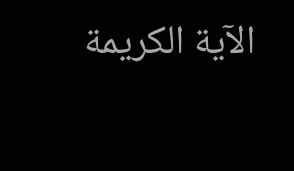الآية الكريمة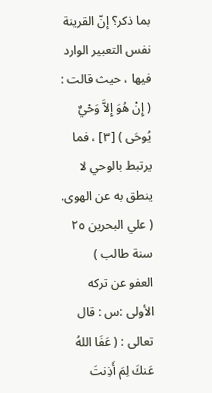بما ذكر؟ إنّ القرينة نفس التعبير الوارد فيها ، حيث قالت : ( إِنْ هُوَ إِلاَّ وَحْيٌ يُوحَى ) [٣] ، فما يرتبط بالوحي لا ينطق به عن الهوى.
( علي البحرين ٢٥ سنة طالب )
العفو عن تركه الأولى :س : قال تعالى : ( عَفَا اللهُ عَنكَ لِمَ أَذِنتَ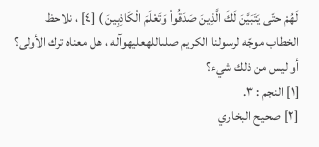لَهُمْ حتّى يَتَبَيَّنَ لَكَ الَّذِينَ صَدَقُواْ وَتَعْلَمَ الْكَاذِبِينَ ) [٤] ، نلاحظ الخطاب موجّه لرسولنا الكريم صلىاللهعليهوآله ، هل معناه ترك الأولى؟ أو ليس من ذلك شيء؟
[١] النجم : ٣.
[٢] صحيح البخاري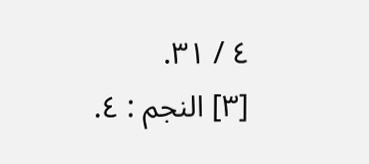٤ / ٣١.
[٣] النجم : ٤.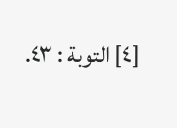[٤] التوبة : ٤٣.